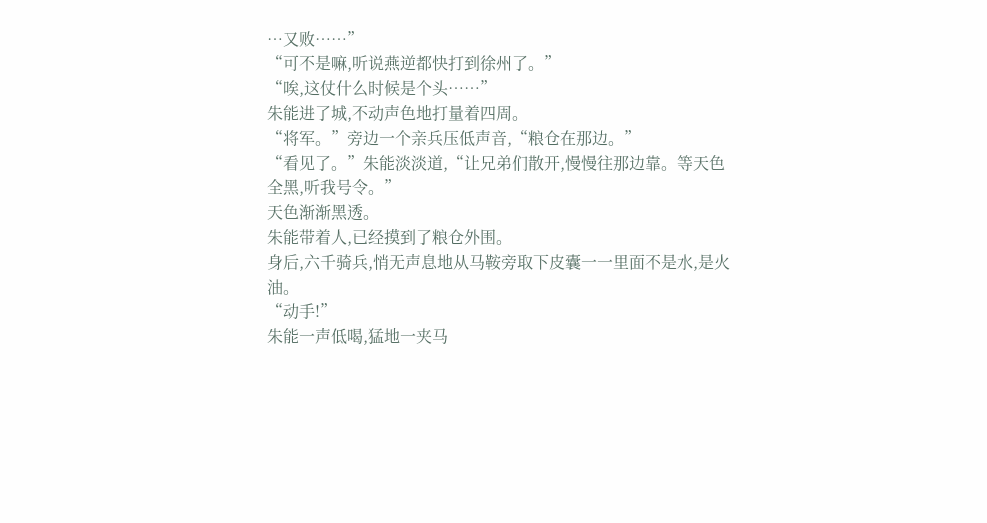…又败……”
“可不是嘛,听说燕逆都快打到徐州了。”
“唉,这仗什么时候是个头……”
朱能进了城,不动声色地打量着四周。
“将军。”旁边一个亲兵压低声音,“粮仓在那边。”
“看见了。”朱能淡淡道,“让兄弟们散开,慢慢往那边靠。等天色全黑,听我号令。”
天色渐渐黑透。
朱能带着人,已经摸到了粮仓外围。
身后,六千骑兵,悄无声息地从马鞍旁取下皮囊一一里面不是水,是火油。
“动手!”
朱能一声低喝,猛地一夹马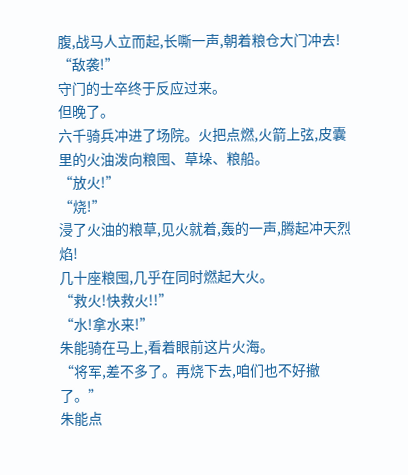腹,战马人立而起,长嘶一声,朝着粮仓大门冲去!
“敌袭!”
守门的士卒终于反应过来。
但晚了。
六千骑兵冲进了场院。火把点燃,火箭上弦,皮囊里的火油泼向粮囤、草垛、粮船。
“放火!”
“烧!”
浸了火油的粮草,见火就着,轰的一声,腾起冲天烈焰!
几十座粮囤,几乎在同时燃起大火。
“救火!快救火!!”
“水!拿水来!”
朱能骑在马上,看着眼前这片火海。
“将军,差不多了。再烧下去,咱们也不好撤了。”
朱能点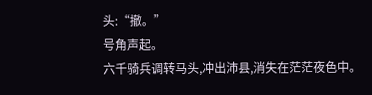头:“撤。”
号角声起。
六千骑兵调转马头,冲出沛县,消失在茫茫夜色中。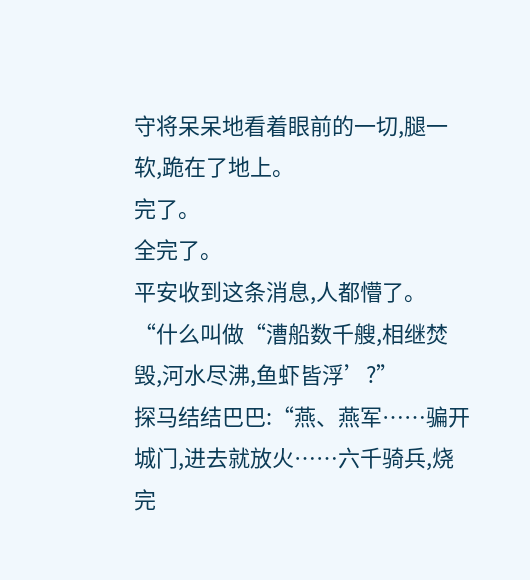守将呆呆地看着眼前的一切,腿一软,跪在了地上。
完了。
全完了。
平安收到这条消息,人都懵了。
“什么叫做“漕船数千艘,相继焚毁,河水尽沸,鱼虾皆浮’?”
探马结结巴巴:“燕、燕军……骗开城门,进去就放火……六千骑兵,烧完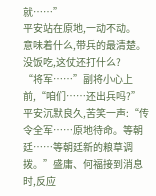就……”
平安站在原地,一动不动。
意味着什么,带兵的最清楚。
没饭吃,这仗还打什么?
“将军……”副将小心上前,“咱们……还出兵吗?”
平安沉默良久,苦笑一声:“传令全军……原地待命。等朝廷……等朝廷新的粮草调拨。”盛庸、何福接到消息时,反应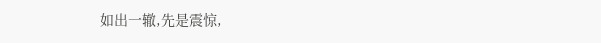如出一辙,先是震惊,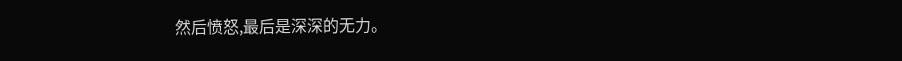然后愤怒,最后是深深的无力。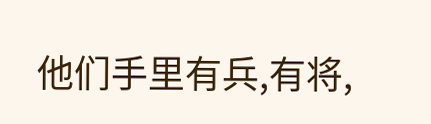他们手里有兵,有将,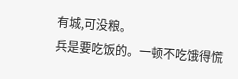有城,可没粮。
兵是要吃饭的。一顿不吃饿得慌